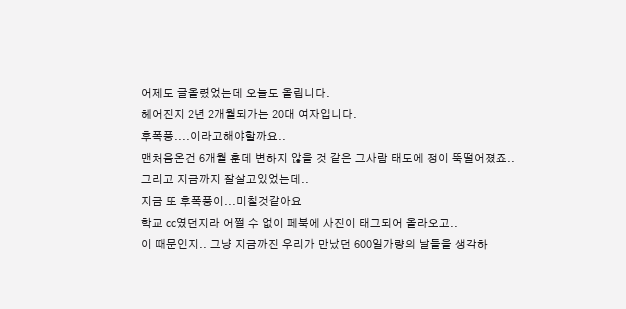어제도 글올렸었는데 오늘도 올립니다.
헤어진지 2년 2개월되가는 20대 여자입니다.
후폭풍....이라고해야할까요..
맨처음온건 6개월 훈데 변하지 않을 것 같은 그사람 태도에 정이 뚝떨어졌죠..
그리고 지금까지 잘살고있었는데..
지금 또 후폭풍이...미칠것같아요
학교 cc였던지라 어쩔 수 없이 페북에 사진이 태그되어 올라오고..
이 때문인지.. 그냥 지금까진 우리가 만났던 600일가량의 날들을 생각하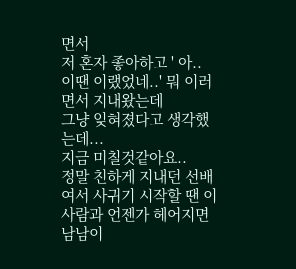면서
저 혼자 좋아하고 ' 아.. 이땐 이랬었네..' 뭐 이러면서 지내왔는데
그냥 잊혀졌다고 생각했는데...
지금 미칠것같아요..
정말 친하게 지내던 선배여서 사귀기 시작할 땐 이사람과 언젠가 헤어지면
남남이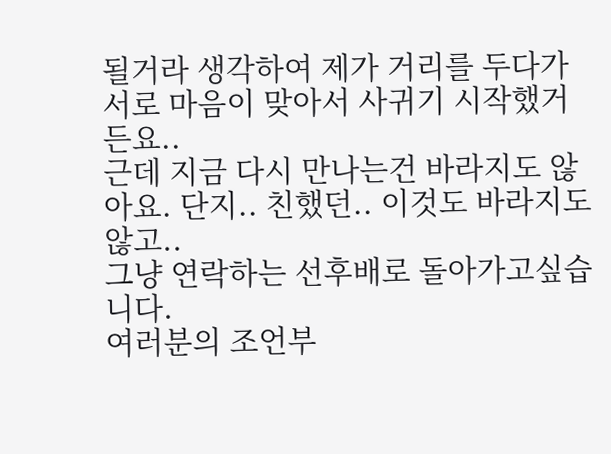될거라 생각하여 제가 거리를 두다가 서로 마음이 맞아서 사귀기 시작했거든요..
근데 지금 다시 만나는건 바라지도 않아요. 단지.. 친했던.. 이것도 바라지도 않고..
그냥 연락하는 선후배로 돌아가고싶습니다.
여러분의 조언부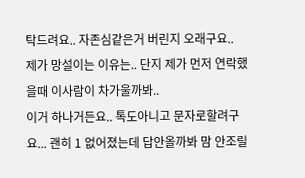탁드려요.. 자존심같은거 버린지 오래구요..
제가 망설이는 이유는.. 단지 제가 먼저 연락했을때 이사람이 차가울까봐..
이거 하나거든요.. 톡도아니고 문자로할려구요... 괜히 1 없어졌는데 답안올까봐 맘 안조릴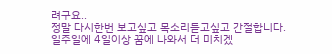려구요..
정말 다시한번 보고싶고 목소리듣고싶고 간절합니다.
일주일에 4일이상 꿈에 나와서 더 미치겠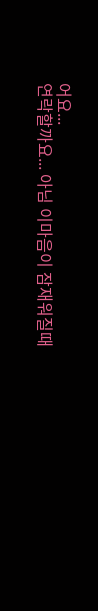어요...
연락할까요... 아님 이마음이 잠재워질때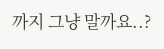까지 그냥 말까요..?